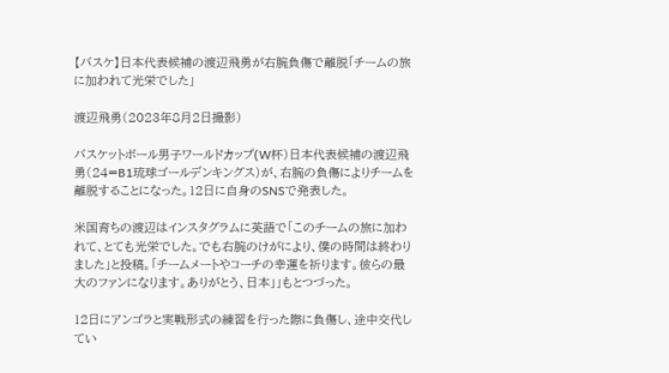【バスケ】日本代表候補の渡辺飛勇が右腕負傷で離脱「チームの旅に加われて光栄でした」

渡辺飛勇(2023年8月2日撮影)

バスケットボール男子ワールドカップ(W杯)日本代表候補の渡辺飛勇(24=B1琉球ゴールデンキングス)が、右腕の負傷によりチームを離脱することになった。12日に自身のSNSで発表した。

米国育ちの渡辺はインスタグラムに英語で「このチームの旅に加われて、とても光栄でした。でも右腕のけがにより、僕の時間は終わりました」と投稿。「チームメートやコーチの幸運を祈ります。彼らの最大のファンになります。ありがとう、日本」」もとつづった。

12日にアンゴラと実戦形式の練習を行った際に負傷し、途中交代してい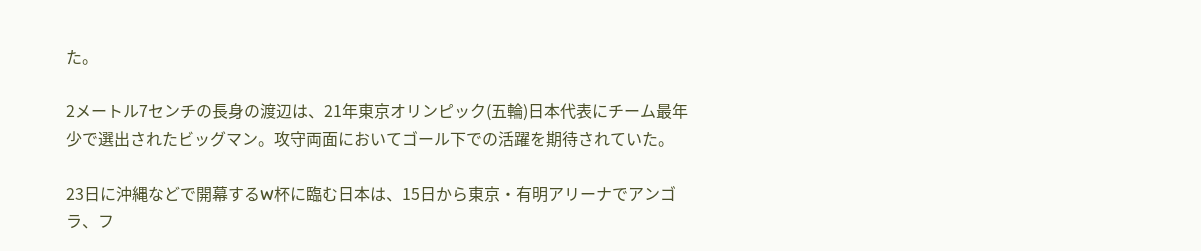た。

2メートル7センチの長身の渡辺は、21年東京オリンピック(五輪)日本代表にチーム最年少で選出されたビッグマン。攻守両面においてゴール下での活躍を期待されていた。

23日に沖縄などで開幕するW杯に臨む日本は、15日から東京・有明アリーナでアンゴラ、フ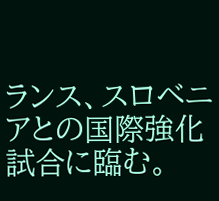ランス、スロベニアとの国際強化試合に臨む。